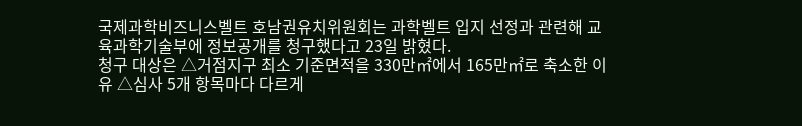국제과학비즈니스벨트 호남권유치위원회는 과학벨트 입지 선정과 관련해 교육과학기술부에 정보공개를 청구했다고 23일 밝혔다.
청구 대상은 △거점지구 최소 기준면적을 330만㎡에서 165만㎡로 축소한 이유 △심사 5개 항목마다 다르게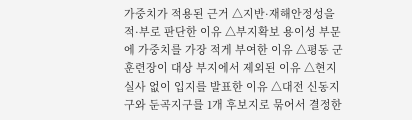가중치가 적용된 근거 △지반·재해안정성을 적·부로 판단한 이유 △부지확보 용이성 부문에 가중치를 가장 적게 부여한 이유 △평동 군 훈련장이 대상 부지에서 제외된 이유 △현지 실사 없이 입지를 발표한 이유 △대전 신동지구와 둔곡지구를 1개 후보지로 묶어서 결정한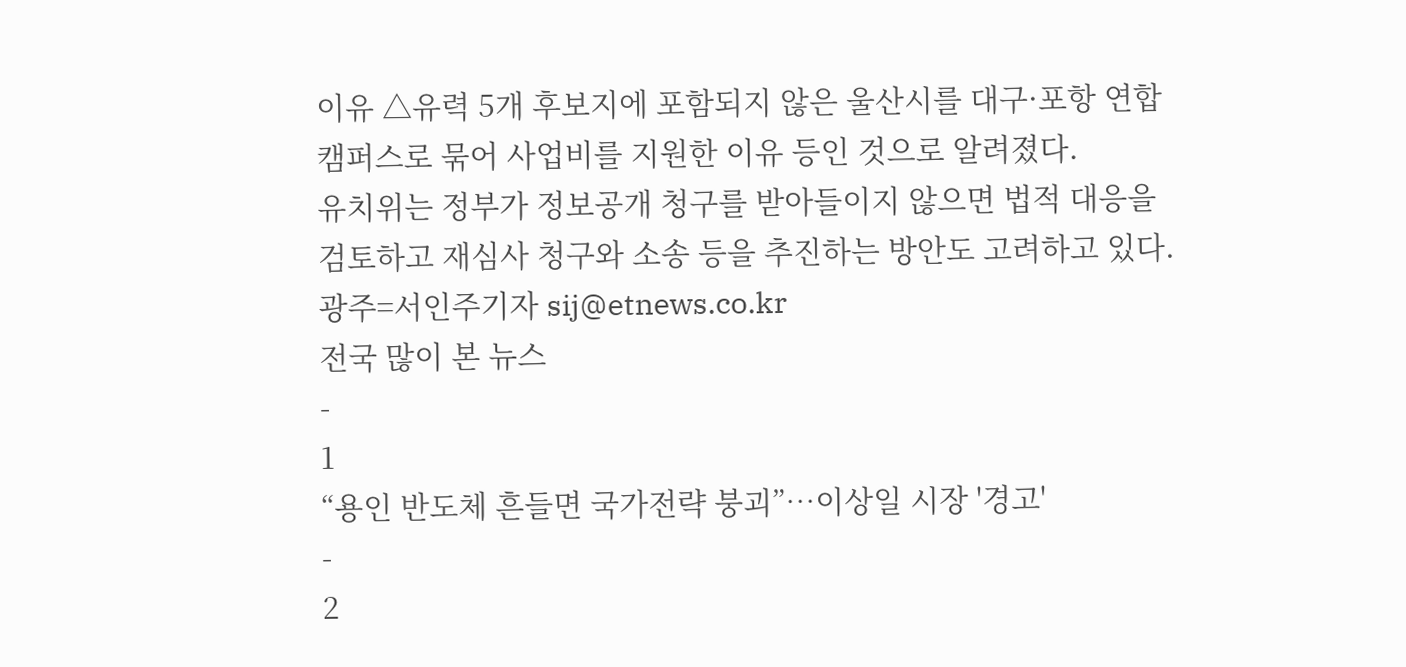이유 △유력 5개 후보지에 포함되지 않은 울산시를 대구·포항 연합 캠퍼스로 묶어 사업비를 지원한 이유 등인 것으로 알려졌다.
유치위는 정부가 정보공개 청구를 받아들이지 않으면 법적 대응을 검토하고 재심사 청구와 소송 등을 추진하는 방안도 고려하고 있다.
광주=서인주기자 sij@etnews.co.kr
전국 많이 본 뉴스
-
1
“용인 반도체 흔들면 국가전략 붕괴”…이상일 시장 '경고'
-
2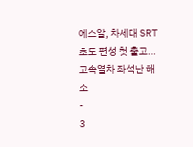에스알, 차세대 SRT 초도 편성 첫 출고…고속열차 좌석난 해소
-
3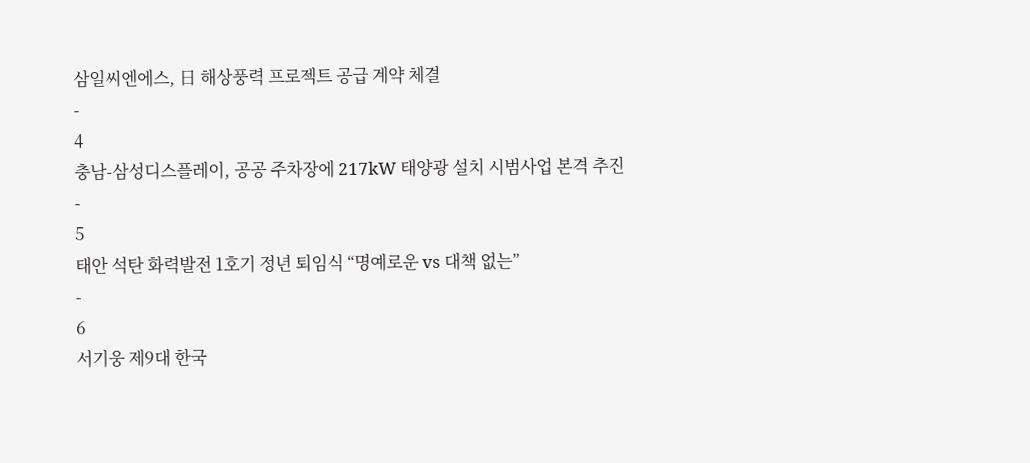삼일씨엔에스, 日 해상풍력 프로젝트 공급 계약 체결
-
4
충남-삼성디스플레이, 공공 주차장에 217kW 태양광 설치 시범사업 본격 추진
-
5
태안 석탄 화력발전 1호기 정년 퇴임식 “명예로운 vs 대책 없는”
-
6
서기웅 제9대 한국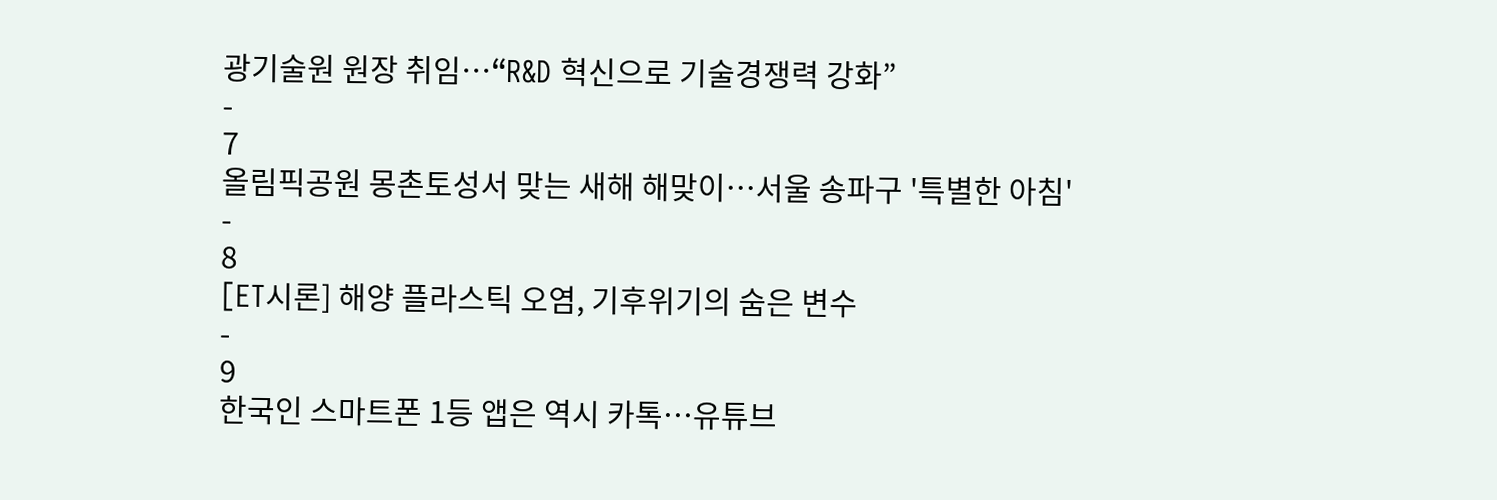광기술원 원장 취임…“R&D 혁신으로 기술경쟁력 강화”
-
7
올림픽공원 몽촌토성서 맞는 새해 해맞이…서울 송파구 '특별한 아침'
-
8
[ET시론] 해양 플라스틱 오염, 기후위기의 숨은 변수
-
9
한국인 스마트폰 1등 앱은 역시 카톡…유튜브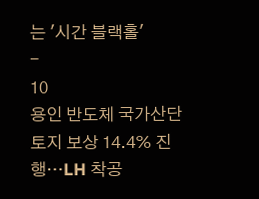는 '시간 블랙홀'
-
10
용인 반도체 국가산단 토지 보상 14.4% 진행…LH 착공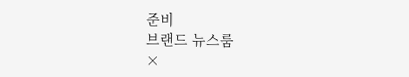준비
브랜드 뉴스룸
×